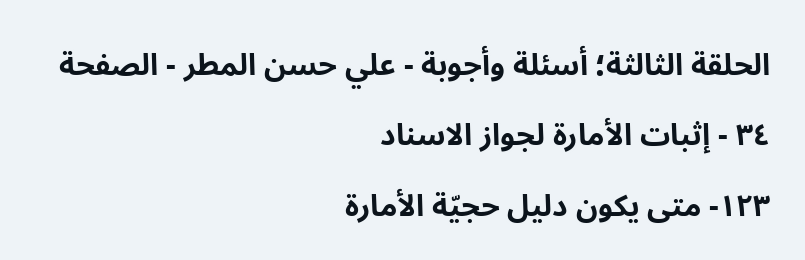الحلقة الثالثة؛ أسئلة وأجوبة - علي حسن المطر - الصفحة ٣٤ - إثبات الأمارة لجواز الاسناد
١٢٣- متى يكون دليل حجيّة الأمارة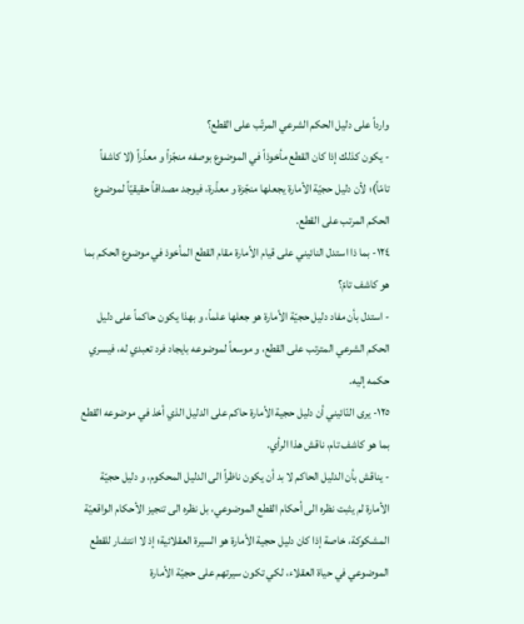وارداً على دليل الحكم الشرعي المرتّب على القطع؟
- يكون كذلك إذا كان القطع مأخوذاً في الموضوع بوصفه منجّزاً و معذّراً (لا كاشفاً تامّاً)؛ لأن دليل حجيّة الأمارة يجعلها منجّزة و معذّرة، فيوجد مصداقاً حقيقيّاً لموضوع الحكم المرتب على القطع.
١٢٤- بما ذا استدل النائيني على قيام الأمارة مقام القطع المأخوذ في موضوع الحكم بما هو كاشف تامّ؟
- استدل بأن مفاد دليل حجيّة الأمارة هو جعلها علماً، و بهذا يكون حاكماً على دليل الحكم الشرعي المترتب على القطع، و موسعاً لموضوعه بايجاد فرد تعبدي له، فيسري حكمه إليه.
١٢٥- يرى النّائيني أن دليل حجية الأمارة حاكم على الدليل الذي أخذ في موضوعه القطع بما هو كاشف تام، ناقش هذا الرأي.
- يناقش بأن الدليل الحاكم لا بد أن يكون ناظراً الى الدليل المحكوم، و دليل حجيّة الأمارة لم يثبت نظره الى أحكام القطع الموضوعي، بل نظره الى تنجيز الأحكام الواقعيّة المشكوكة، خاصة إذا كان دليل حجية الأمارة هو السيرة العقلائية؛ إذ لا انتشار للقطع الموضوعي في حياة العقلاء، لكي تكون سيرتهم على حجيّة الأمارة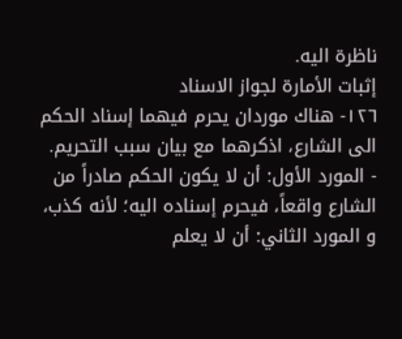ناظرة اليه.
إثبات الأمارة لجواز الاسناد
١٢٦- هناك موردان يحرم فيهما إسناد الحكم الى الشارع، اذكرهما مع بيان سبب التحريم.
- المورد الأول: أن لا يكون الحكم صادراً من الشارع واقعاً، فيحرم إسناده اليه؛ لأنه كذب، و المورد الثاني: أن لا يعلم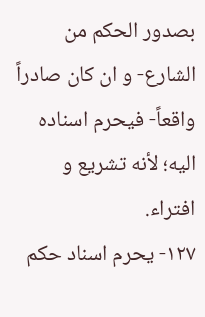بصدور الحكم من الشارع- و ان كان صادراً واقعاً- فيحرم اسناده اليه؛ لأنه تشريع و افتراء.
١٢٧- يحرم اسناد حكم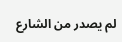لم يصدر من الشارع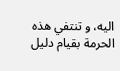اليه، و تنتفي هذه الحرمة بقيام دليل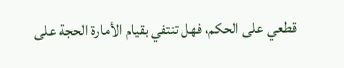قطعي على الحكم، فهل تنتفي بقيام الأمارة الحجة على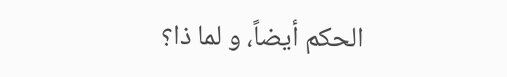الحكم أيضاً، و لما ذا؟